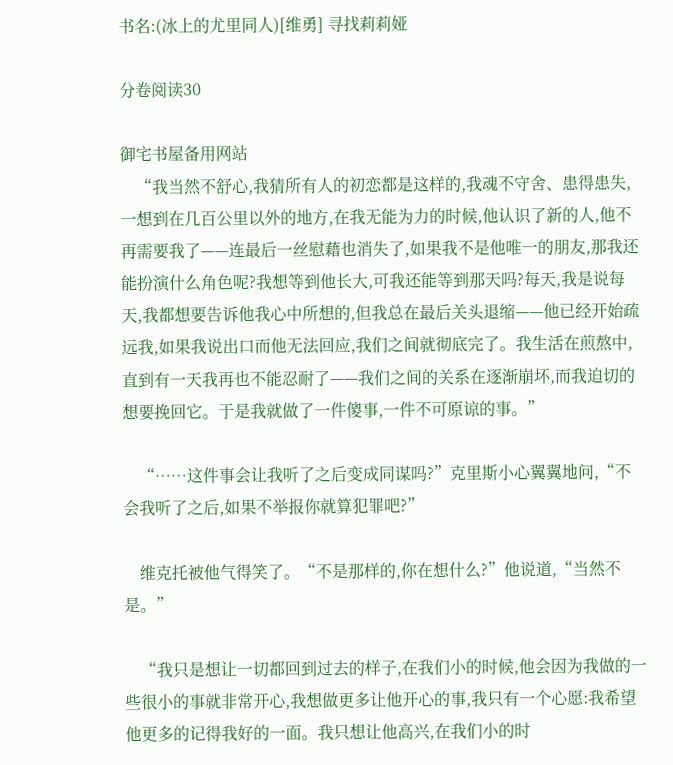书名:(冰上的尤里同人)[维勇] 寻找莉莉娅

分卷阅读30

御宅书屋备用网站
    “我当然不舒心,我猜所有人的初恋都是这样的,我魂不守舍、患得患失,一想到在几百公里以外的地方,在我无能为力的时候,他认识了新的人,他不再需要我了——连最后一丝慰藉也消失了,如果我不是他唯一的朋友,那我还能扮演什么角色呢?我想等到他长大,可我还能等到那天吗?每天,我是说每天,我都想要告诉他我心中所想的,但我总在最后关头退缩——他已经开始疏远我,如果我说出口而他无法回应,我们之间就彻底完了。我生活在煎熬中,直到有一天我再也不能忍耐了——我们之间的关系在逐渐崩坏,而我迫切的想要挽回它。于是我就做了一件傻事,一件不可原谅的事。”

    “……这件事会让我听了之后变成同谋吗?”克里斯小心翼翼地问,“不会我听了之后,如果不举报你就算犯罪吧?”

    维克托被他气得笑了。“不是那样的,你在想什么?”他说道,“当然不是。”

    “我只是想让一切都回到过去的样子,在我们小的时候,他会因为我做的一些很小的事就非常开心,我想做更多让他开心的事,我只有一个心愿:我希望他更多的记得我好的一面。我只想让他高兴,在我们小的时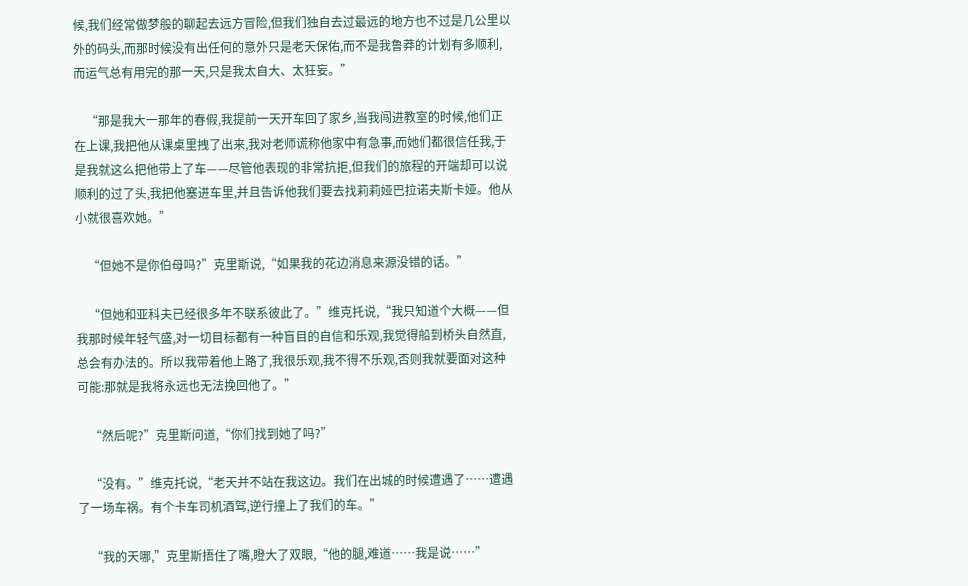候,我们经常做梦般的聊起去远方冒险,但我们独自去过最远的地方也不过是几公里以外的码头,而那时候没有出任何的意外只是老天保佑,而不是我鲁莽的计划有多顺利,而运气总有用完的那一天,只是我太自大、太狂妄。”

    “那是我大一那年的春假,我提前一天开车回了家乡,当我闯进教室的时候,他们正在上课,我把他从课桌里拽了出来,我对老师谎称他家中有急事,而她们都很信任我,于是我就这么把他带上了车——尽管他表现的非常抗拒,但我们的旅程的开端却可以说顺利的过了头,我把他塞进车里,并且告诉他我们要去找莉莉娅巴拉诺夫斯卡娅。他从小就很喜欢她。”

    “但她不是你伯母吗?”克里斯说,“如果我的花边消息来源没错的话。”

    “但她和亚科夫已经很多年不联系彼此了。”维克托说,“我只知道个大概——但我那时候年轻气盛,对一切目标都有一种盲目的自信和乐观,我觉得船到桥头自然直,总会有办法的。所以我带着他上路了,我很乐观,我不得不乐观,否则我就要面对这种可能:那就是我将永远也无法挽回他了。”

    “然后呢?”克里斯问道,“你们找到她了吗?”

    “没有。”维克托说,“老天并不站在我这边。我们在出城的时候遭遇了……遭遇了一场车祸。有个卡车司机酒驾,逆行撞上了我们的车。”

    “我的天哪,”克里斯捂住了嘴,瞪大了双眼,“他的腿,难道……我是说……”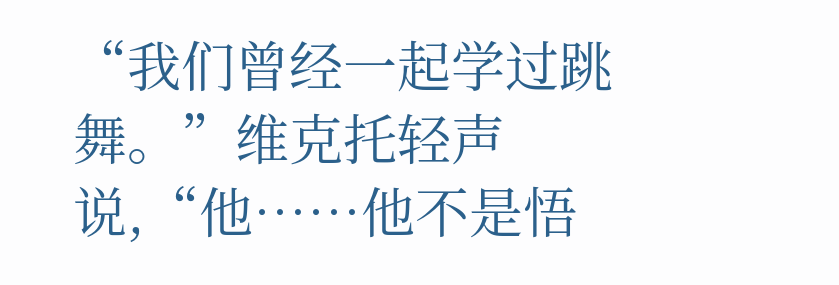“我们曾经一起学过跳舞。”维克托轻声说,“他……他不是悟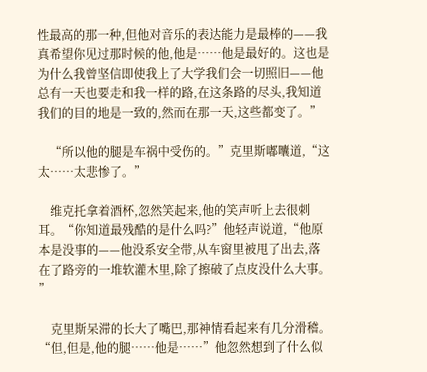性最高的那一种,但他对音乐的表达能力是最棒的——我真希望你见过那时候的他,他是……他是最好的。这也是为什么我曾坚信即使我上了大学我们会一切照旧——他总有一天也要走和我一样的路,在这条路的尽头,我知道我们的目的地是一致的,然而在那一天,这些都变了。”

    “所以他的腿是车祸中受伤的。”克里斯嘟囔道,“这太……太悲惨了。”

    维克托拿着酒杯,忽然笑起来,他的笑声听上去很刺耳。“你知道最残酷的是什么吗?”他轻声说道,“他原本是没事的——他没系安全带,从车窗里被甩了出去,落在了路旁的一堆软灌木里,除了擦破了点皮没什么大事。 ”

    克里斯呆滞的长大了嘴巴,那神情看起来有几分滑稽。“但,但是,他的腿……他是……”他忽然想到了什么似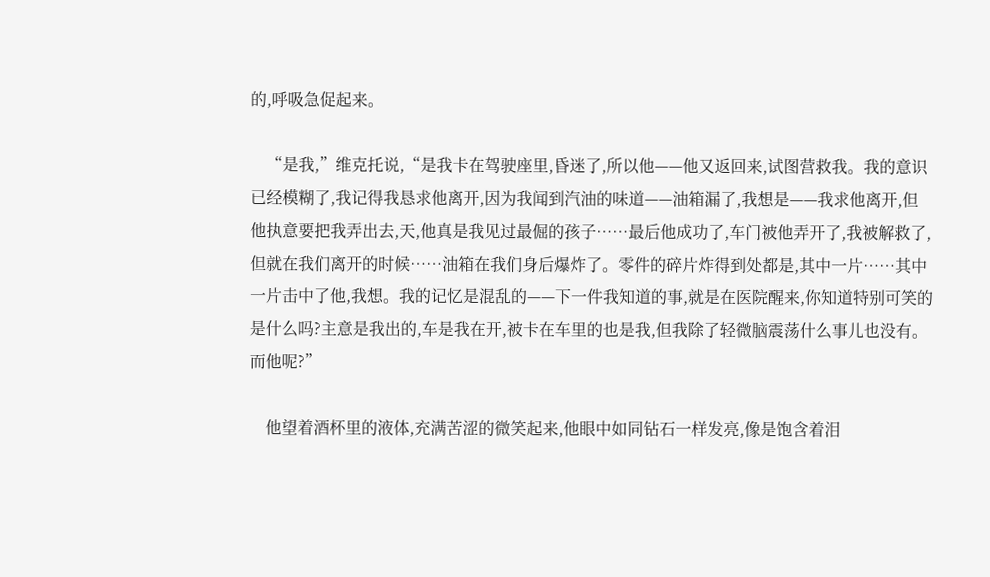的,呼吸急促起来。

    “是我,”维克托说,“是我卡在驾驶座里,昏迷了,所以他——他又返回来,试图营救我。我的意识已经模糊了,我记得我恳求他离开,因为我闻到汽油的味道——油箱漏了,我想是——我求他离开,但他执意要把我弄出去,天,他真是我见过最倔的孩子……最后他成功了,车门被他弄开了,我被解救了,但就在我们离开的时候……油箱在我们身后爆炸了。零件的碎片炸得到处都是,其中一片……其中一片击中了他,我想。我的记忆是混乱的——下一件我知道的事,就是在医院醒来,你知道特别可笑的是什么吗?主意是我出的,车是我在开,被卡在车里的也是我,但我除了轻微脑震荡什么事儿也没有。而他呢?”

    他望着酒杯里的液体,充满苦涩的微笑起来,他眼中如同钻石一样发亮,像是饱含着泪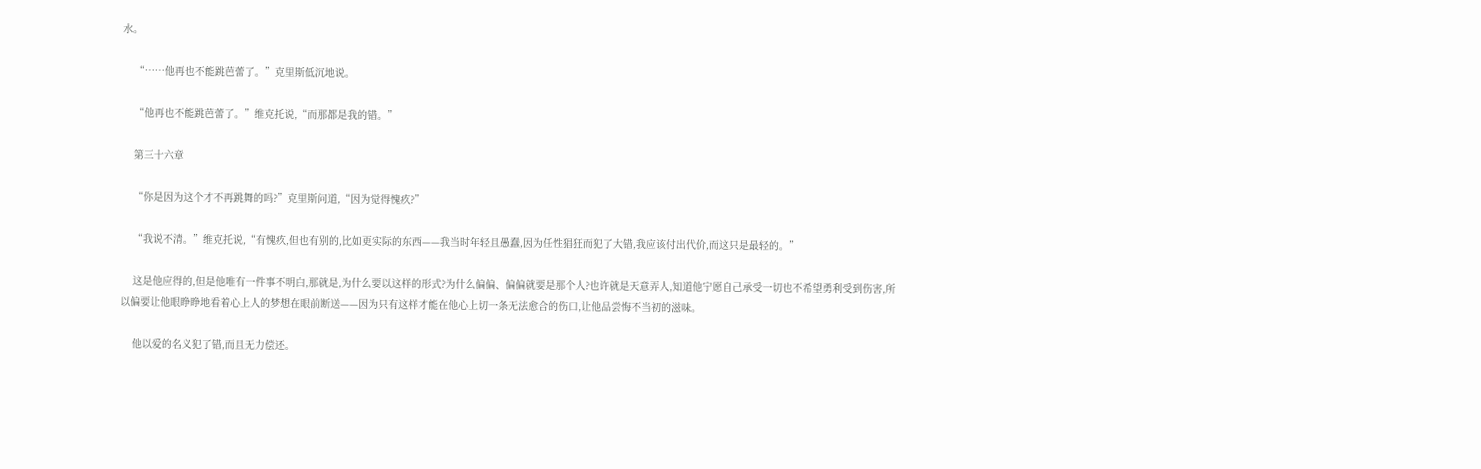水。

    “……他再也不能跳芭蕾了。”克里斯低沉地说。

    “他再也不能跳芭蕾了。”维克托说,“而那都是我的错。”

    第三十六章

    “你是因为这个才不再跳舞的吗?”克里斯问道,“因为觉得愧疚?”

    “我说不清。”维克托说,“有愧疚,但也有别的,比如更实际的东西——我当时年轻且愚蠢,因为任性猖狂而犯了大错,我应该付出代价,而这只是最轻的。”

    这是他应得的,但是他唯有一件事不明白,那就是,为什么要以这样的形式?为什么偏偏、偏偏就要是那个人?也许就是天意弄人,知道他宁愿自己承受一切也不希望勇利受到伤害,所以偏要让他眼睁睁地看着心上人的梦想在眼前断送——因为只有这样才能在他心上切一条无法愈合的伤口,让他品尝悔不当初的滋味。

    他以爱的名义犯了错,而且无力偿还。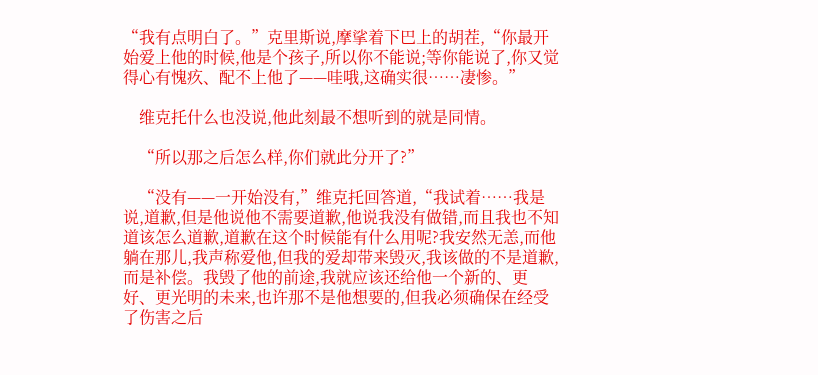“我有点明白了。”克里斯说,摩挲着下巴上的胡茬,“你最开始爱上他的时候,他是个孩子,所以你不能说;等你能说了,你又觉得心有愧疚、配不上他了——哇哦,这确实很……凄惨。”

    维克托什么也没说,他此刻最不想听到的就是同情。

    “所以那之后怎么样,你们就此分开了?”

    “没有——一开始没有,”维克托回答道,“我试着……我是说,道歉,但是他说他不需要道歉,他说我没有做错,而且我也不知道该怎么道歉,道歉在这个时候能有什么用呢?我安然无恙,而他躺在那儿,我声称爱他,但我的爱却带来毁灭,我该做的不是道歉,而是补偿。我毁了他的前途,我就应该还给他一个新的、更好、更光明的未来,也许那不是他想要的,但我必须确保在经受了伤害之后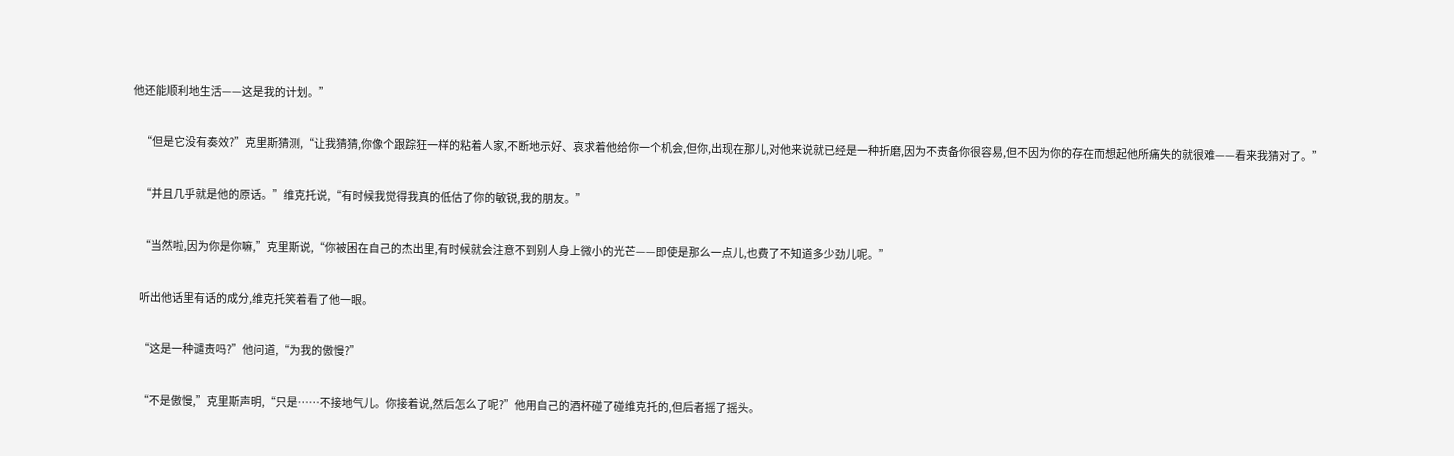他还能顺利地生活——这是我的计划。”

    “但是它没有奏效?”克里斯猜测,“让我猜猜,你像个跟踪狂一样的粘着人家,不断地示好、哀求着他给你一个机会,但你,出现在那儿,对他来说就已经是一种折磨,因为不责备你很容易,但不因为你的存在而想起他所痛失的就很难——看来我猜对了。”

    “并且几乎就是他的原话。”维克托说,“有时候我觉得我真的低估了你的敏锐,我的朋友。”

    “当然啦,因为你是你嘛,”克里斯说,“你被困在自己的杰出里,有时候就会注意不到别人身上微小的光芒——即使是那么一点儿,也费了不知道多少劲儿呢。”

    听出他话里有话的成分,维克托笑着看了他一眼。

    “这是一种谴责吗?”他问道,“为我的傲慢?”

    “不是傲慢,”克里斯声明,“只是……不接地气儿。你接着说,然后怎么了呢?”他用自己的酒杯碰了碰维克托的,但后者摇了摇头。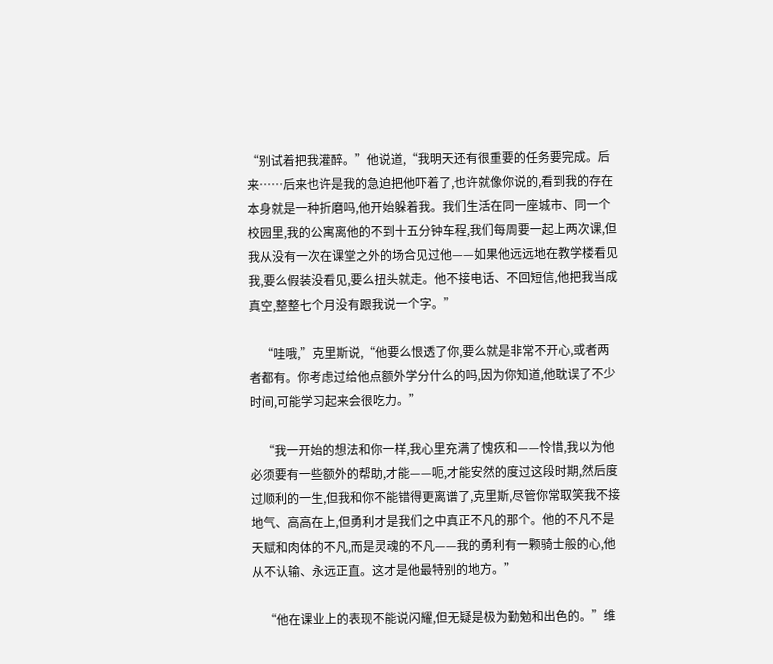“别试着把我灌醉。”他说道,“我明天还有很重要的任务要完成。后来……后来也许是我的急迫把他吓着了,也许就像你说的,看到我的存在本身就是一种折磨吗,他开始躲着我。我们生活在同一座城市、同一个校园里,我的公寓离他的不到十五分钟车程,我们每周要一起上两次课,但我从没有一次在课堂之外的场合见过他——如果他远远地在教学楼看见我,要么假装没看见,要么扭头就走。他不接电话、不回短信,他把我当成真空,整整七个月没有跟我说一个字。”

    “哇哦,”克里斯说,“他要么恨透了你,要么就是非常不开心,或者两者都有。你考虑过给他点额外学分什么的吗,因为你知道,他耽误了不少时间,可能学习起来会很吃力。”

    “我一开始的想法和你一样,我心里充满了愧疚和——怜惜,我以为他必须要有一些额外的帮助,才能——呃,才能安然的度过这段时期,然后度过顺利的一生,但我和你不能错得更离谱了,克里斯,尽管你常取笑我不接地气、高高在上,但勇利才是我们之中真正不凡的那个。他的不凡不是天赋和肉体的不凡,而是灵魂的不凡——我的勇利有一颗骑士般的心,他从不认输、永远正直。这才是他最特别的地方。”

    “他在课业上的表现不能说闪耀,但无疑是极为勤勉和出色的。”维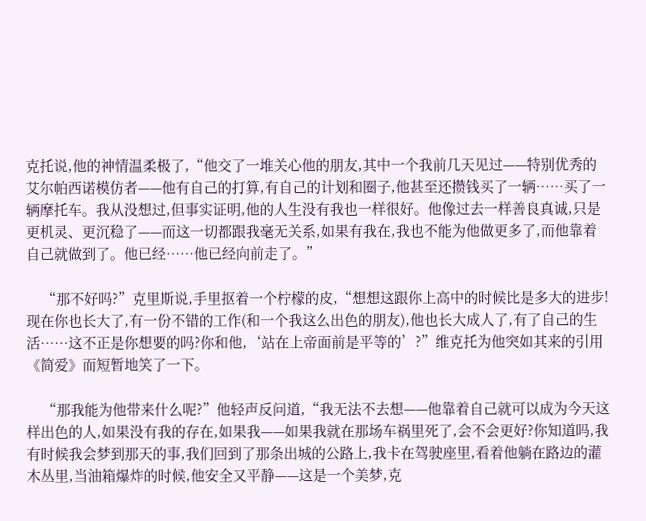克托说,他的神情温柔极了,“他交了一堆关心他的朋友,其中一个我前几天见过——特别优秀的艾尔帕西诺模仿者——他有自己的打算,有自己的计划和圈子,他甚至还攒钱买了一辆……买了一辆摩托车。我从没想过,但事实证明,他的人生没有我也一样很好。他像过去一样善良真诚,只是更机灵、更沉稳了——而这一切都跟我毫无关系,如果有我在,我也不能为他做更多了,而他靠着自己就做到了。他已经……他已经向前走了。”

    “那不好吗?”克里斯说,手里抠着一个柠檬的皮,“想想这跟你上高中的时候比是多大的进步!现在你也长大了,有一份不错的工作(和一个我这么出色的朋友),他也长大成人了,有了自己的生活……这不正是你想要的吗?你和他,‘站在上帝面前是平等的’?”维克托为他突如其来的引用《简爱》而短暂地笑了一下。

    “那我能为他带来什么呢?”他轻声反问道,“我无法不去想——他靠着自己就可以成为今天这样出色的人,如果没有我的存在,如果我——如果我就在那场车祸里死了,会不会更好?你知道吗,我有时候我会梦到那天的事,我们回到了那条出城的公路上,我卡在驾驶座里,看着他躺在路边的灌木丛里,当油箱爆炸的时候,他安全又平静——这是一个美梦,克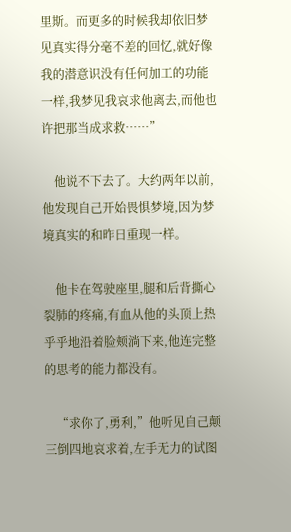里斯。而更多的时候我却依旧梦见真实得分毫不差的回忆,就好像我的潜意识没有任何加工的功能一样,我梦见我哀求他离去,而他也许把那当成求救……”

    他说不下去了。大约两年以前,他发现自己开始畏惧梦境,因为梦境真实的和昨日重现一样。

    他卡在驾驶座里,腿和后背撕心裂肺的疼痛,有血从他的头顶上热乎乎地沿着脸颊淌下来,他连完整的思考的能力都没有。

    “求你了,勇利,”他听见自己颠三倒四地哀求着,左手无力的试图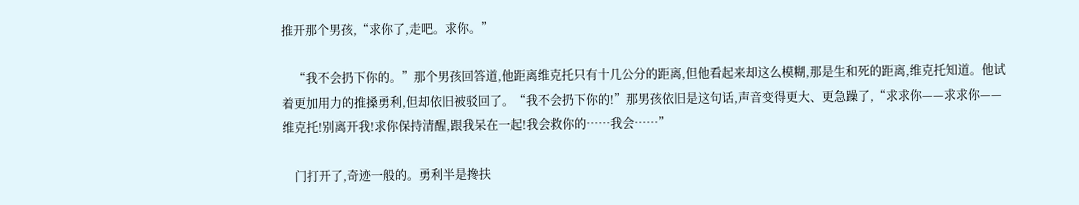推开那个男孩,“求你了,走吧。求你。”

    “我不会扔下你的。”那个男孩回答道,他距离维克托只有十几公分的距离,但他看起来却这么模糊,那是生和死的距离,维克托知道。他试着更加用力的推搡勇利,但却依旧被驳回了。“我不会扔下你的!”那男孩依旧是这句话,声音变得更大、更急躁了,“求求你——求求你——维克托!别离开我!求你保持清醒,跟我呆在一起!我会救你的……我会……”

    门打开了,奇迹一般的。勇利半是搀扶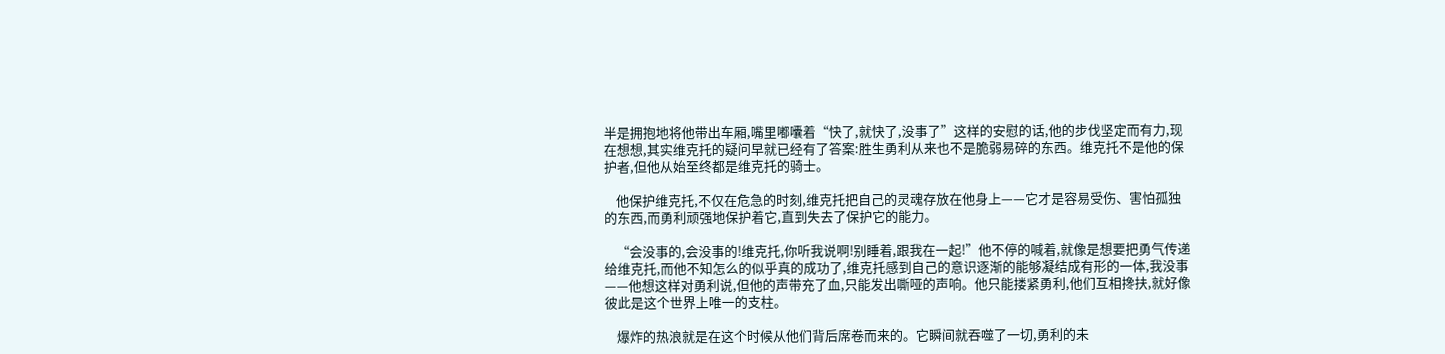半是拥抱地将他带出车厢,嘴里嘟囔着“快了,就快了,没事了”这样的安慰的话,他的步伐坚定而有力,现在想想,其实维克托的疑问早就已经有了答案:胜生勇利从来也不是脆弱易碎的东西。维克托不是他的保护者,但他从始至终都是维克托的骑士。

    他保护维克托,不仅在危急的时刻,维克托把自己的灵魂存放在他身上——它才是容易受伤、害怕孤独的东西,而勇利顽强地保护着它,直到失去了保护它的能力。

    “会没事的,会没事的!维克托,你听我说啊!别睡着,跟我在一起!”他不停的喊着,就像是想要把勇气传递给维克托,而他不知怎么的似乎真的成功了,维克托感到自己的意识逐渐的能够凝结成有形的一体,我没事——他想这样对勇利说,但他的声带充了血,只能发出嘶哑的声响。他只能搂紧勇利,他们互相搀扶,就好像彼此是这个世界上唯一的支柱。

    爆炸的热浪就是在这个时候从他们背后席卷而来的。它瞬间就吞噬了一切,勇利的未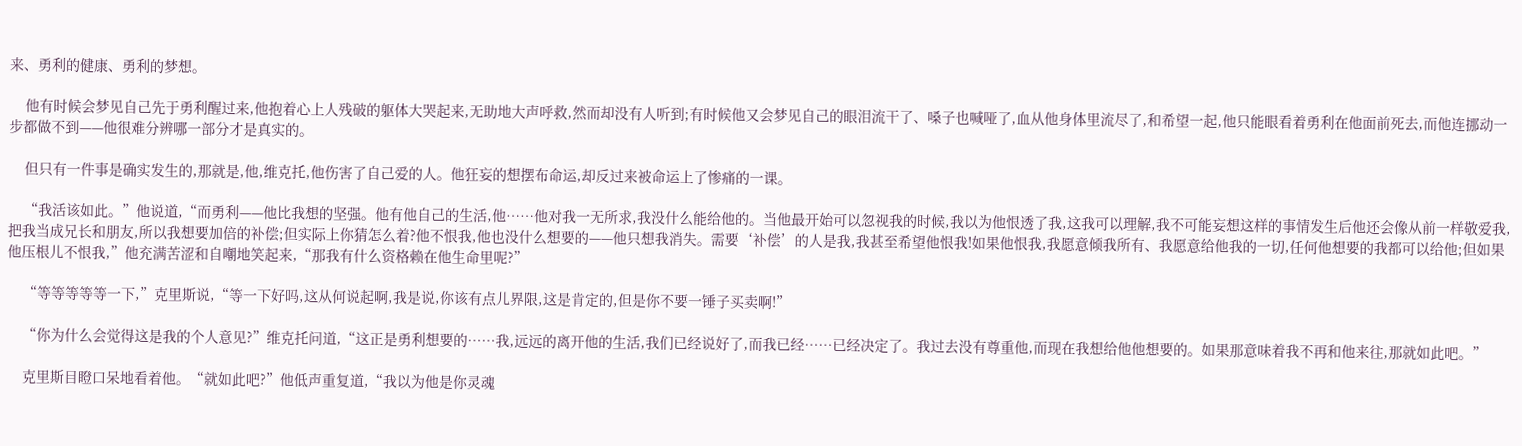来、勇利的健康、勇利的梦想。

    他有时候会梦见自己先于勇利醒过来,他抱着心上人残破的躯体大哭起来,无助地大声呼救,然而却没有人听到;有时候他又会梦见自己的眼泪流干了、嗓子也喊哑了,血从他身体里流尽了,和希望一起,他只能眼看着勇利在他面前死去,而他连挪动一步都做不到——他很难分辨哪一部分才是真实的。

    但只有一件事是确实发生的,那就是,他,维克托,他伤害了自己爱的人。他狂妄的想摆布命运,却反过来被命运上了惨痛的一课。

    “我活该如此。”他说道,“而勇利——他比我想的坚强。他有他自己的生活,他……他对我一无所求,我没什么能给他的。当他最开始可以忽视我的时候,我以为他恨透了我,这我可以理解,我不可能妄想这样的事情发生后他还会像从前一样敬爱我,把我当成兄长和朋友,所以我想要加倍的补偿;但实际上你猜怎么着?他不恨我,他也没什么想要的——他只想我消失。需要‘补偿’的人是我,我甚至希望他恨我!如果他恨我,我愿意倾我所有、我愿意给他我的一切,任何他想要的我都可以给他;但如果他压根儿不恨我,”他充满苦涩和自嘲地笑起来,“那我有什么资格赖在他生命里呢?”

    “等等等等等一下,”克里斯说,“等一下好吗,这从何说起啊,我是说,你该有点儿界限,这是肯定的,但是你不要一锤子买卖啊!”

    “你为什么会觉得这是我的个人意见?”维克托问道,“这正是勇利想要的……我,远远的离开他的生活,我们已经说好了,而我已经……已经决定了。我过去没有尊重他,而现在我想给他他想要的。如果那意味着我不再和他来往,那就如此吧。”

    克里斯目瞪口呆地看着他。“就如此吧?”他低声重复道,“我以为他是你灵魂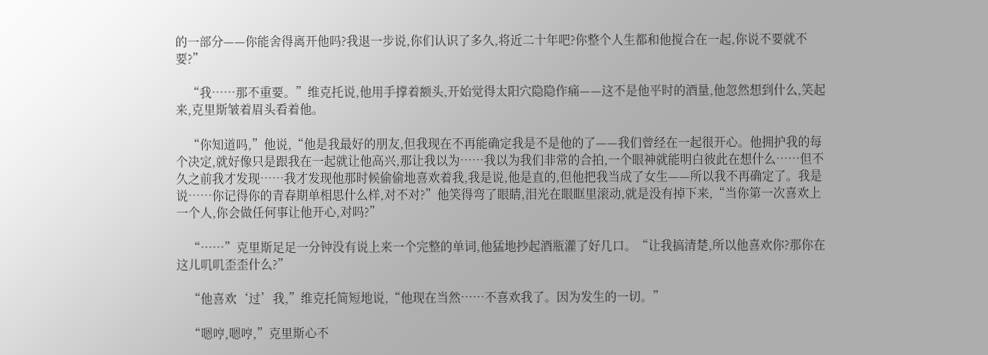的一部分——你能舍得离开他吗?我退一步说,你们认识了多久,将近二十年吧?你整个人生都和他搅合在一起,你说不要就不要?”

    “我……那不重要。”维克托说,他用手撑着额头,开始觉得太阳穴隐隐作痛——这不是他平时的酒量,他忽然想到什么,笑起来,克里斯皱着眉头看着他。

    “你知道吗,”他说,“他是我最好的朋友,但我现在不再能确定我是不是他的了——我们曾经在一起很开心。他拥护我的每个决定,就好像只是跟我在一起就让他高兴,那让我以为……我以为我们非常的合拍,一个眼神就能明白彼此在想什么……但不久之前我才发现……我才发现他那时候偷偷地喜欢着我,我是说,他是直的,但他把我当成了女生——所以我不再确定了。我是说……你记得你的青春期单相思什么样,对不对?”他笑得弯了眼睛,泪光在眼眶里滚动,就是没有掉下来,“当你第一次喜欢上一个人,你会做任何事让他开心,对吗?”

    “……”克里斯足足一分钟没有说上来一个完整的单词,他猛地抄起酒瓶灌了好几口。“让我搞清楚,所以他喜欢你?那你在这儿叽叽歪歪什么?”

    “他喜欢‘过’我,”维克托简短地说,“他现在当然……不喜欢我了。因为发生的一切。”

    “嗯哼,嗯哼,”克里斯心不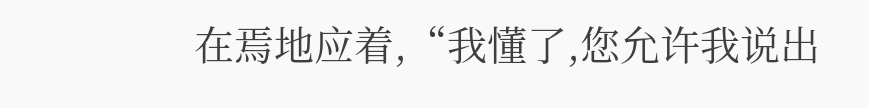在焉地应着,“我懂了,您允许我说出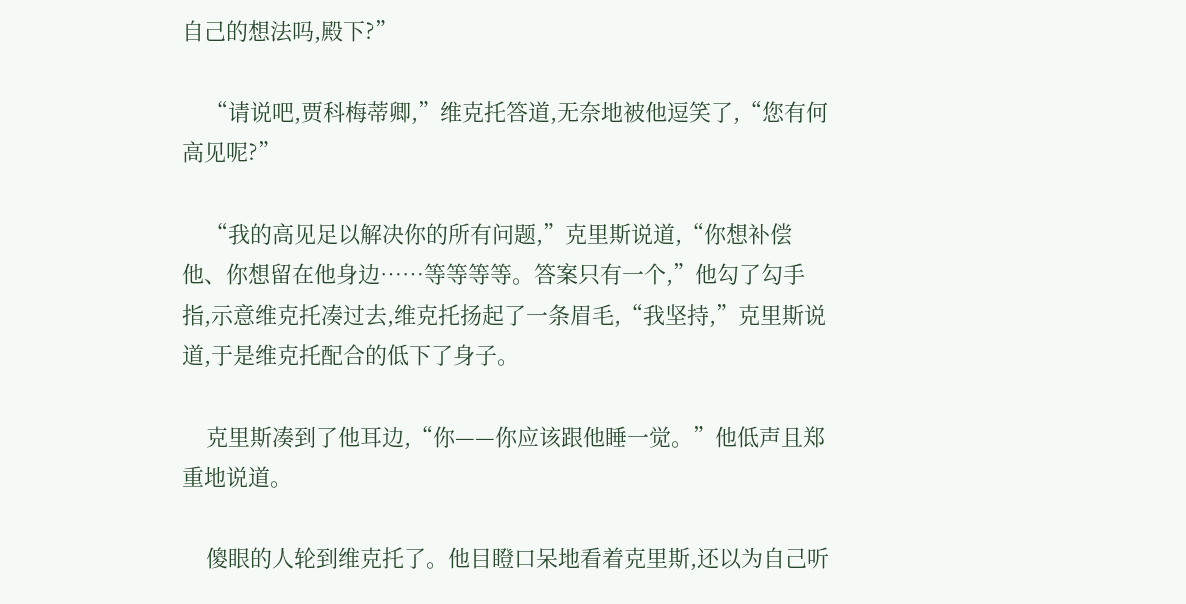自己的想法吗,殿下?”

    “请说吧,贾科梅蒂卿,”维克托答道,无奈地被他逗笑了,“您有何高见呢?”

    “我的高见足以解决你的所有问题,”克里斯说道,“你想补偿他、你想留在他身边……等等等等。答案只有一个,”他勾了勾手指,示意维克托凑过去,维克托扬起了一条眉毛,“我坚持,”克里斯说道,于是维克托配合的低下了身子。

    克里斯凑到了他耳边,“你——你应该跟他睡一觉。”他低声且郑重地说道。

    傻眼的人轮到维克托了。他目瞪口呆地看着克里斯,还以为自己听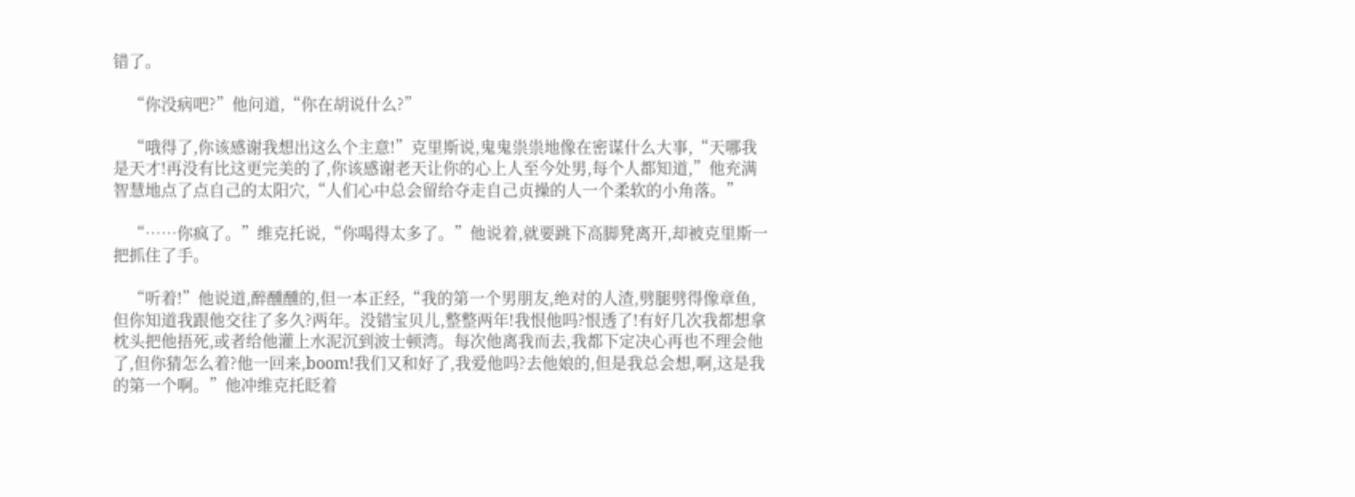错了。

    “你没病吧?”他问道,“你在胡说什么?”

    “哦得了,你该感谢我想出这么个主意!”克里斯说,鬼鬼祟祟地像在密谋什么大事,“天哪我是天才!再没有比这更完美的了,你该感谢老天让你的心上人至今处男,每个人都知道,”他充满智慧地点了点自己的太阳穴,“人们心中总会留给夺走自己贞操的人一个柔软的小角落。”

    “……你疯了。”维克托说,“你喝得太多了。”他说着,就要跳下高脚凳离开,却被克里斯一把抓住了手。

    “听着!”他说道,醉醺醺的,但一本正经,“我的第一个男朋友,绝对的人渣,劈腿劈得像章鱼,但你知道我跟他交往了多久?两年。没错宝贝儿,整整两年!我恨他吗?恨透了!有好几次我都想拿枕头把他捂死,或者给他灌上水泥沉到波士顿湾。每次他离我而去,我都下定决心再也不理会他了,但你猜怎么着?他一回来,boom!我们又和好了,我爱他吗?去他娘的,但是我总会想,啊,这是我的第一个啊。”他冲维克托眨着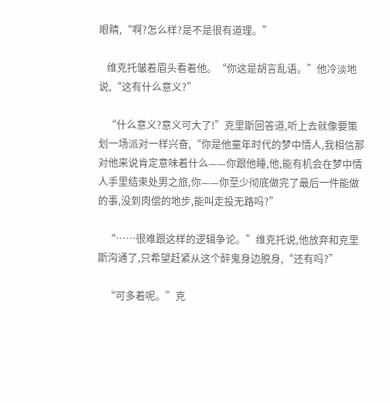眼睛,“啊?怎么样?是不是很有道理。”

    维克托皱着眉头看着他。“你这是胡言乱语。”他冷淡地说,“这有什么意义?”

    “什么意义?意义可大了!”克里斯回答道,听上去就像要策划一场派对一样兴奋,“你是他童年时代的梦中情人,我相信那对他来说肯定意味着什么——你跟他睡,他,能有机会在梦中情人手里结束处男之旅,你——你至少彻底做完了最后一件能做的事,没到肉偿的地步,能叫走投无路吗?”

    “……很难跟这样的逻辑争论。”维克托说,他放弃和克里斯沟通了,只希望赶紧从这个醉鬼身边脱身,“还有吗?”

    “可多着呢。”克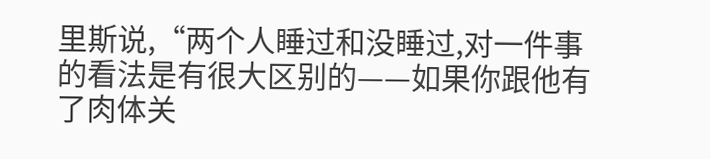里斯说,“两个人睡过和没睡过,对一件事的看法是有很大区别的——如果你跟他有了肉体关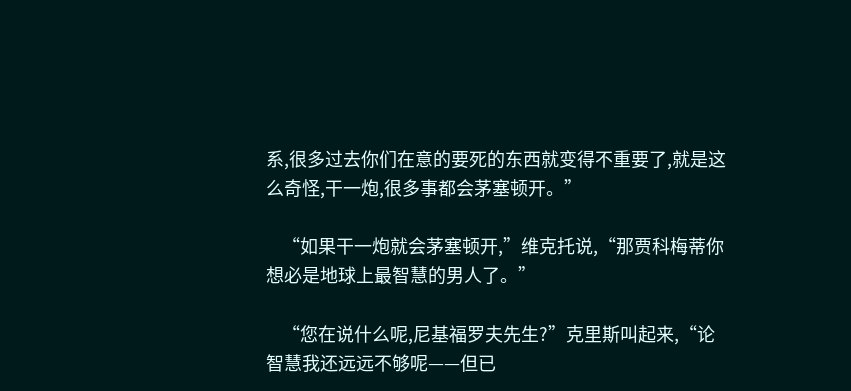系,很多过去你们在意的要死的东西就变得不重要了,就是这么奇怪,干一炮,很多事都会茅塞顿开。”

    “如果干一炮就会茅塞顿开,”维克托说,“那贾科梅蒂你想必是地球上最智慧的男人了。”

    “您在说什么呢,尼基福罗夫先生?”克里斯叫起来,“论智慧我还远远不够呢——但已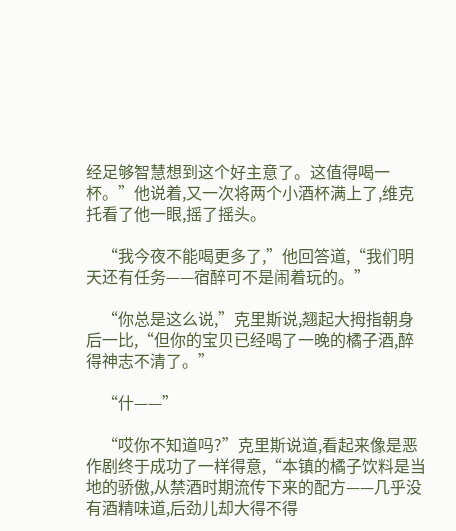经足够智慧想到这个好主意了。这值得喝一杯。”他说着,又一次将两个小酒杯满上了,维克托看了他一眼,摇了摇头。

    “我今夜不能喝更多了,”他回答道,“我们明天还有任务——宿醉可不是闹着玩的。”

    “你总是这么说,”克里斯说,翘起大拇指朝身后一比,“但你的宝贝已经喝了一晚的橘子酒,醉得神志不清了。”

    “什——”

    “哎你不知道吗?”克里斯说道,看起来像是恶作剧终于成功了一样得意,“本镇的橘子饮料是当地的骄傲,从禁酒时期流传下来的配方——几乎没有酒精味道,后劲儿却大得不得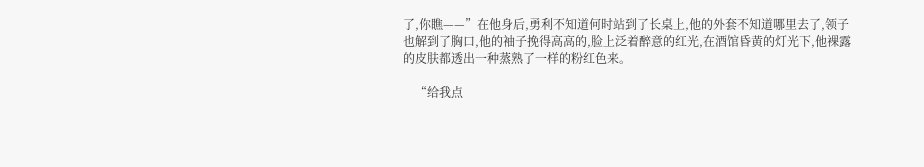了,你瞧——”在他身后,勇利不知道何时站到了长桌上,他的外套不知道哪里去了,领子也解到了胸口,他的袖子挽得高高的,脸上泛着醉意的红光,在酒馆昏黄的灯光下,他裸露的皮肤都透出一种蒸熟了一样的粉红色来。

    “给我点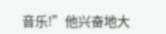音乐!”他兴奋地大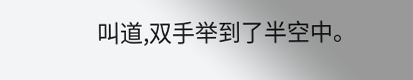叫道,双手举到了半空中。